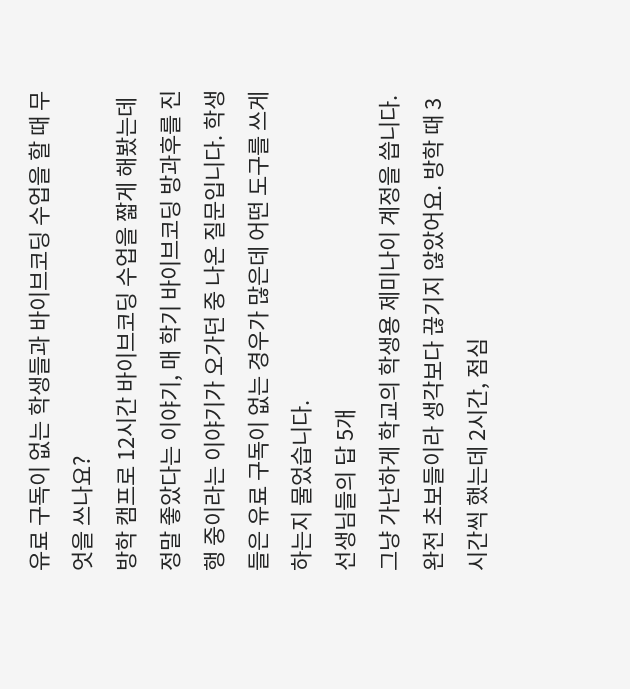유료 구독이 없는 학생들과 바이브코딩 수업을 할 때 무엇을 쓰나요?
방학 캠프로 12시간 바이브코딩 수업을 짧게 해봤는데 정말 좋았다는 이야기, 매 학기 바이브코딩 방과후를 진행 중이라는 이야기가 오가던 중 나온 질문입니다. 학생들은 유료 구독이 없는 경우가 많은데 어떤 도구를 쓰게 하는지 물었습니다.
선생님들의 답 5개
그냥 가난하게 학교의 학생용 제미나이 계정을 씁니다. 완전 초보들이라 생각보다 끊기지 않았어요. 방학 때 3시간씩 했는데 2시간, 점심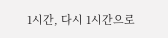1시간, 다시 1시간으로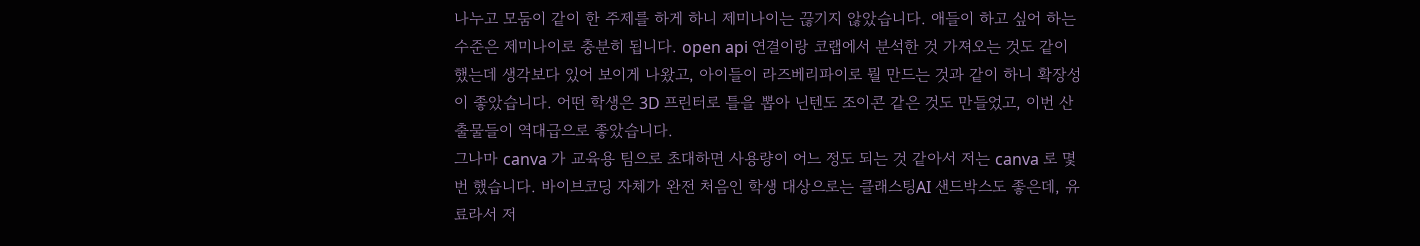나누고 모둠이 같이 한 주제를 하게 하니 제미나이는 끊기지 않았습니다. 애들이 하고 싶어 하는 수준은 제미나이로 충분히 됩니다. open api 연결이랑 코랩에서 분석한 것 가져오는 것도 같이 했는데 생각보다 있어 보이게 나왔고, 아이들이 라즈베리파이로 뭘 만드는 것과 같이 하니 확장성이 좋았습니다. 어떤 학생은 3D 프린터로 틀을 뽑아 닌텐도 조이콘 같은 것도 만들었고, 이번 산출물들이 역대급으로 좋았습니다.
그나마 canva 가 교육용 팀으로 초대하면 사용량이 어느 정도 되는 것 같아서 저는 canva 로 몇 번 했습니다. 바이브코딩 자체가 완전 처음인 학생 대상으로는 클래스팅AI 샌드박스도 좋은데, 유료라서 저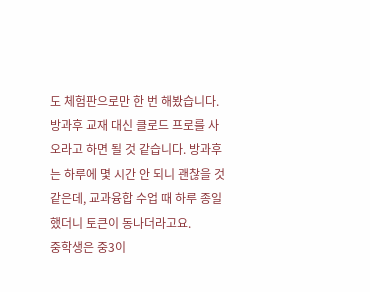도 체험판으로만 한 번 해봤습니다.
방과후 교재 대신 클로드 프로를 사오라고 하면 될 것 같습니다. 방과후는 하루에 몇 시간 안 되니 괜찮을 것 같은데, 교과융합 수업 때 하루 종일 했더니 토큰이 동나더라고요.
중학생은 중3이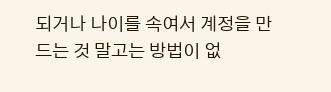되거나 나이를 속여서 계정을 만드는 것 말고는 방법이 없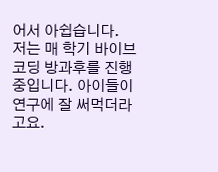어서 아쉽습니다.
저는 매 학기 바이브코딩 방과후를 진행 중입니다. 아이들이 연구에 잘 써먹더라고요.